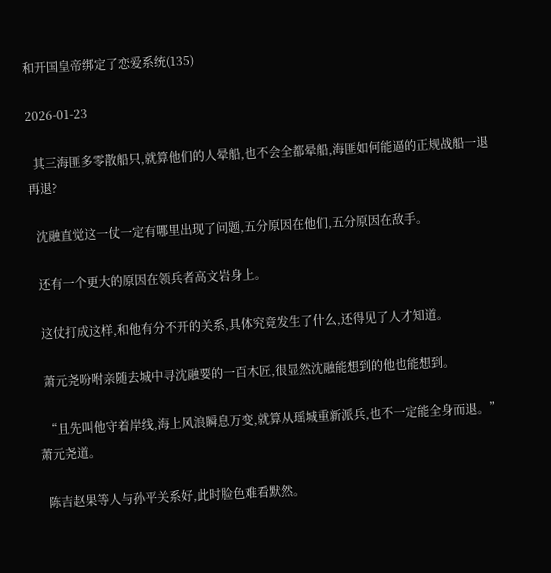和开国皇帝绑定了恋爱系统(135)

2026-01-23

  其三海匪多零散船只,就算他们的人晕船,也不会全都晕船,海匪如何能逼的正规战船一退再退?

  沈融直觉这一仗一定有哪里出现了问题,五分原因在他们,五分原因在敌手。

  还有一个更大的原因在领兵者高文岩身上。

  这仗打成这样,和他有分不开的关系,具体究竟发生了什么,还得见了人才知道。

  萧元尧吩咐亲随去城中寻沈融要的一百木匠,很显然沈融能想到的他也能想到。

  “且先叫他守着岸线,海上风浪瞬息万变,就算从瑶城重新派兵,也不一定能全身而退。”萧元尧道。

  陈吉赵果等人与孙平关系好,此时脸色难看默然。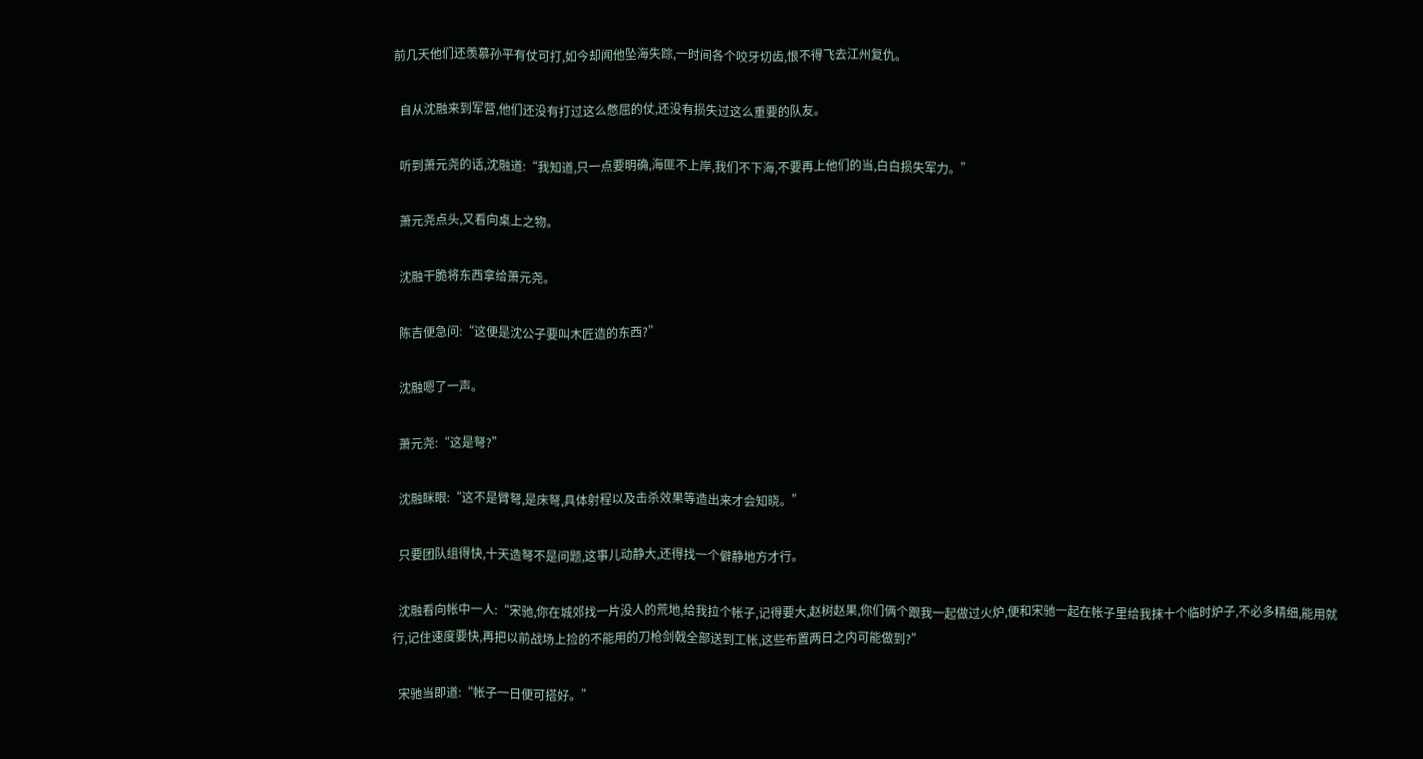前几天他们还羡慕孙平有仗可打,如今却闻他坠海失踪,一时间各个咬牙切齿,恨不得飞去江州复仇。

  自从沈融来到军营,他们还没有打过这么憋屈的仗,还没有损失过这么重要的队友。

  听到萧元尧的话,沈融道:“我知道,只一点要明确,海匪不上岸,我们不下海,不要再上他们的当,白白损失军力。”

  萧元尧点头,又看向桌上之物。

  沈融干脆将东西拿给萧元尧。

  陈吉便急问:“这便是沈公子要叫木匠造的东西?”

  沈融嗯了一声。

  萧元尧:“这是弩?”

  沈融眯眼:“这不是臂弩,是床弩,具体射程以及击杀效果等造出来才会知晓。”

  只要团队组得快,十天造弩不是问题,这事儿动静大,还得找一个僻静地方才行。

  沈融看向帐中一人:“宋驰,你在城郊找一片没人的荒地,给我拉个帐子,记得要大,赵树赵果,你们俩个跟我一起做过火炉,便和宋驰一起在帐子里给我抹十个临时炉子,不必多精细,能用就行,记住速度要快,再把以前战场上捡的不能用的刀枪剑戟全部送到工帐,这些布置两日之内可能做到?”

  宋驰当即道:“帐子一日便可搭好。”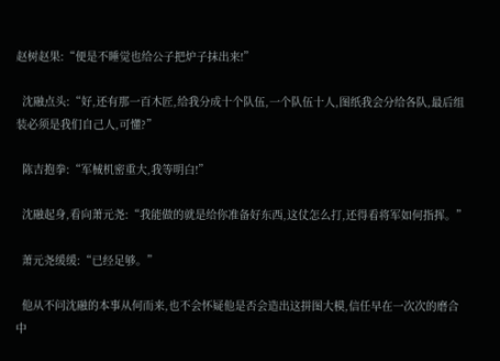赵树赵果:“便是不睡觉也给公子把炉子抹出来!”

  沈融点头:“好,还有那一百木匠,给我分成十个队伍,一个队伍十人,图纸我会分给各队,最后组装必须是我们自己人,可懂?”

  陈吉抱拳:“军械机密重大,我等明白!”

  沈融起身,看向萧元尧:“我能做的就是给你准备好东西,这仗怎么打,还得看将军如何指挥。”

  萧元尧缓缓:“已经足够。”

  他从不问沈融的本事从何而来,也不会怀疑他是否会造出这拼图大模,信任早在一次次的磨合中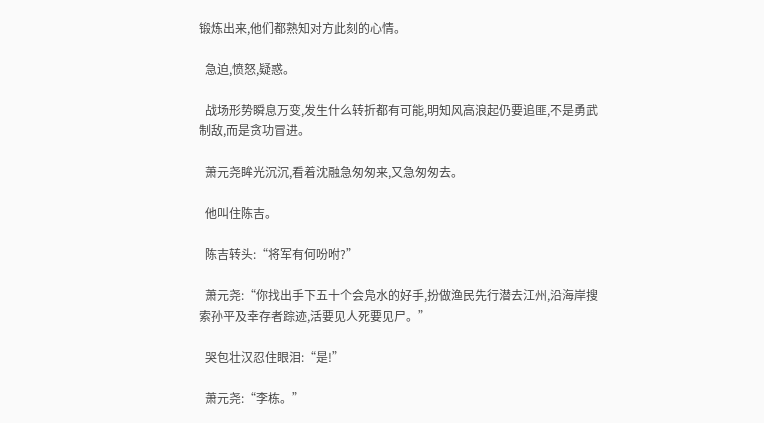锻炼出来,他们都熟知对方此刻的心情。

  急迫,愤怒,疑惑。

  战场形势瞬息万变,发生什么转折都有可能,明知风高浪起仍要追匪,不是勇武制敌,而是贪功冒进。

  萧元尧眸光沉沉,看着沈融急匆匆来,又急匆匆去。

  他叫住陈吉。

  陈吉转头:“将军有何吩咐?”

  萧元尧:“你找出手下五十个会凫水的好手,扮做渔民先行潜去江州,沿海岸搜索孙平及幸存者踪迹,活要见人死要见尸。”

  哭包壮汉忍住眼泪:“是!”

  萧元尧:“李栋。”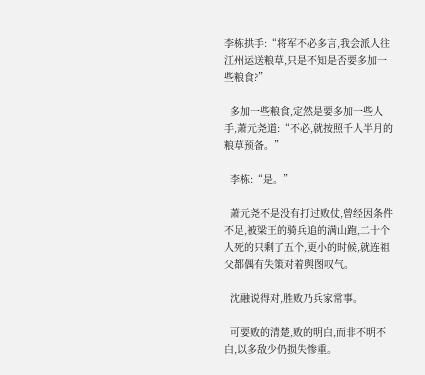李栋拱手:“将军不必多言,我会派人往江州运送粮草,只是不知是否要多加一些粮食?”

  多加一些粮食,定然是要多加一些人手,萧元尧道:“不必,就按照千人半月的粮草预备。”

  李栋:“是。”

  萧元尧不是没有打过败仗,曾经因条件不足,被梁王的骑兵追的满山跑,二十个人死的只剩了五个,更小的时候,就连祖父都偶有失策对着舆图叹气。

  沈融说得对,胜败乃兵家常事。

  可要败的清楚,败的明白,而非不明不白,以多敌少仍损失惨重。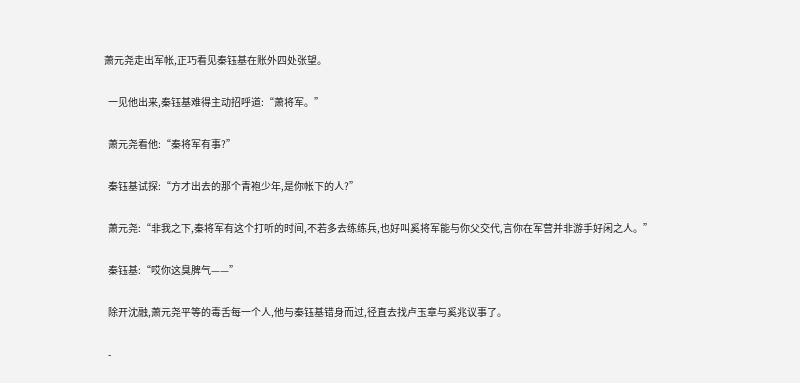萧元尧走出军帐,正巧看见秦钰基在账外四处张望。

  一见他出来,秦钰基难得主动招呼道:“萧将军。”

  萧元尧看他:“秦将军有事?”

  秦钰基试探:“方才出去的那个青袍少年,是你帐下的人?”

  萧元尧:“非我之下,秦将军有这个打听的时间,不若多去练练兵,也好叫奚将军能与你父交代,言你在军营并非游手好闲之人。”

  秦钰基:“哎你这臭脾气——”

  除开沈融,萧元尧平等的毒舌每一个人,他与秦钰基错身而过,径直去找卢玉章与奚兆议事了。

  -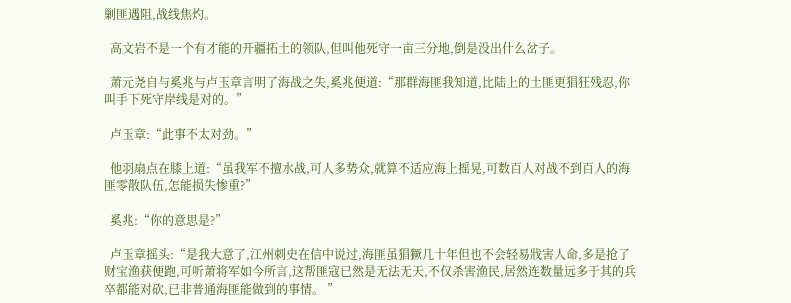剿匪遇阻,战线焦灼。

  高文岩不是一个有才能的开疆拓土的领队,但叫他死守一亩三分地,倒是没出什么岔子。

  萧元尧自与奚兆与卢玉章言明了海战之失,奚兆便道:“那群海匪我知道,比陆上的土匪更猖狂残忍,你叫手下死守岸线是对的。”

  卢玉章:“此事不太对劲。”

  他羽扇点在膝上道:“虽我军不擅水战,可人多势众,就算不适应海上摇晃,可数百人对战不到百人的海匪零散队伍,怎能损失惨重?”

  奚兆:“你的意思是?”

  卢玉章摇头:“是我大意了,江州刺史在信中说过,海匪虽猖獗几十年但也不会轻易戕害人命,多是抢了财宝渔获便跑,可听萧将军如今所言,这帮匪寇已然是无法无天,不仅杀害渔民,居然连数量远多于其的兵卒都能对砍,已非普通海匪能做到的事情。 ”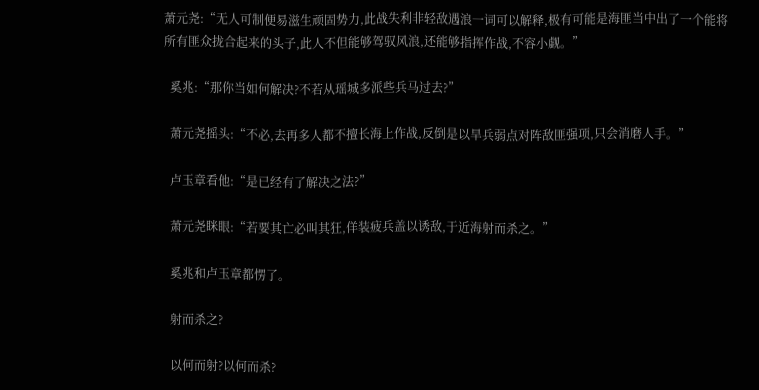萧元尧:“无人可制便易滋生顽固势力,此战失利非轻敌遇浪一词可以解释,极有可能是海匪当中出了一个能将所有匪众拢合起来的头子,此人不但能够驾驭风浪,还能够指挥作战,不容小觑。”

  奚兆:“那你当如何解决?不若从瑶城多派些兵马过去?”

  萧元尧摇头:“不必,去再多人都不擅长海上作战,反倒是以旱兵弱点对阵敌匪强项,只会消磨人手。”

  卢玉章看他:“是已经有了解决之法?”

  萧元尧眯眼:“若要其亡必叫其狂,佯装疲兵盖以诱敌,于近海射而杀之。”

  奚兆和卢玉章都愣了。

  射而杀之?

  以何而射?以何而杀?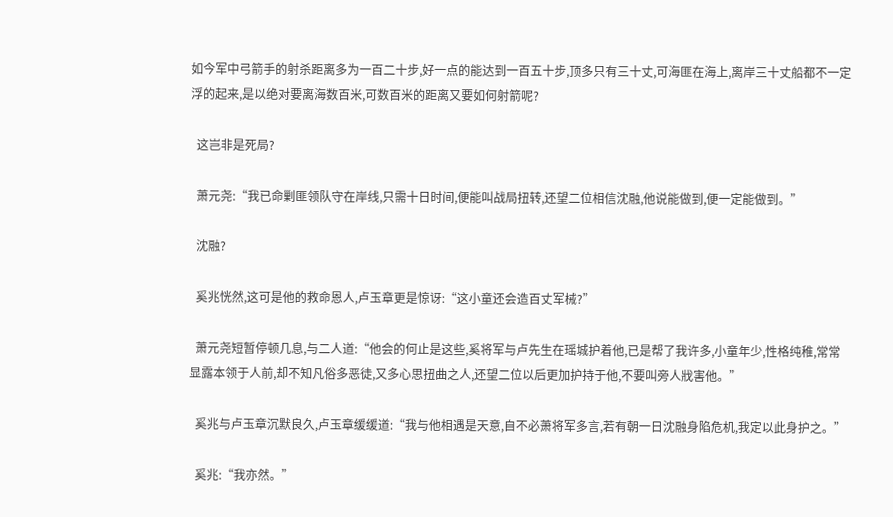如今军中弓箭手的射杀距离多为一百二十步,好一点的能达到一百五十步,顶多只有三十丈,可海匪在海上,离岸三十丈船都不一定浮的起来,是以绝对要离海数百米,可数百米的距离又要如何射箭呢?

  这岂非是死局?

  萧元尧:“我已命剿匪领队守在岸线,只需十日时间,便能叫战局扭转,还望二位相信沈融,他说能做到,便一定能做到。”

  沈融?

  奚兆恍然,这可是他的救命恩人,卢玉章更是惊讶:“这小童还会造百丈军械?”

  萧元尧短暂停顿几息,与二人道:“他会的何止是这些,奚将军与卢先生在瑶城护着他,已是帮了我许多,小童年少,性格纯稚,常常显露本领于人前,却不知凡俗多恶徒,又多心思扭曲之人,还望二位以后更加护持于他,不要叫旁人戕害他。”

  奚兆与卢玉章沉默良久,卢玉章缓缓道:“我与他相遇是天意,自不必萧将军多言,若有朝一日沈融身陷危机,我定以此身护之。”

  奚兆:“我亦然。”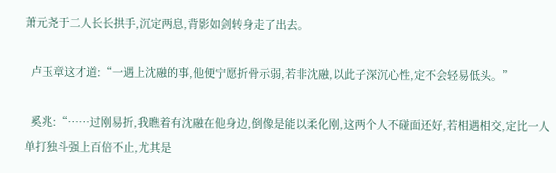萧元尧于二人长长拱手,沉定两息,背影如剑转身走了出去。

  卢玉章这才道:“一遇上沈融的事,他便宁愿折骨示弱,若非沈融,以此子深沉心性,定不会轻易低头。”

  奚兆:“……过刚易折,我瞧着有沈融在他身边,倒像是能以柔化刚,这两个人不碰面还好,若相遇相交,定比一人单打独斗强上百倍不止,尤其是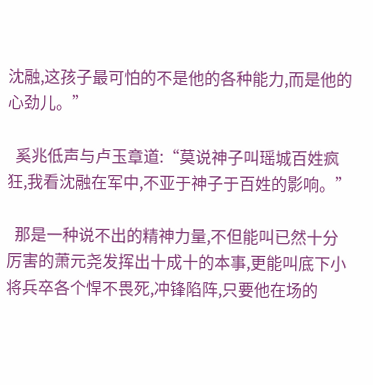沈融,这孩子最可怕的不是他的各种能力,而是他的心劲儿。”

  奚兆低声与卢玉章道:“莫说神子叫瑶城百姓疯狂,我看沈融在军中,不亚于神子于百姓的影响。”

  那是一种说不出的精神力量,不但能叫已然十分厉害的萧元尧发挥出十成十的本事,更能叫底下小将兵卒各个悍不畏死,冲锋陷阵,只要他在场的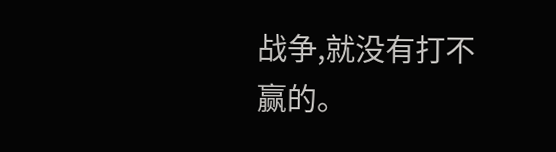战争,就没有打不赢的。